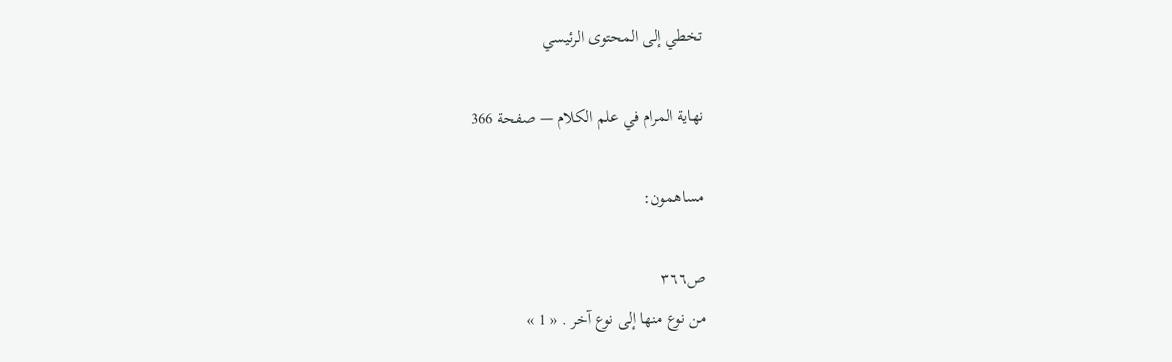تخطي إلى المحتوى الرئيسي

نهاية المرام في علم الكلام — صفحة 366

مساهمون:

ص٣٦٦
من نوع منها إلى نوع آخر . « 1 »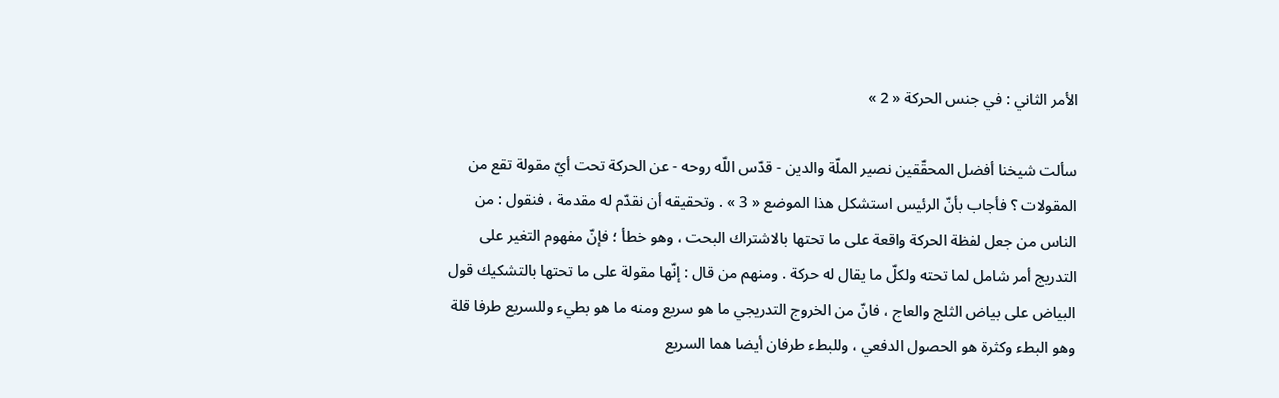الأمر الثاني : في جنس الحركة « 2 »

سألت شيخنا أفضل المحقّقين نصير الملّة والدين - قدّس اللّه روحه - عن الحركة تحت أيّ مقولة تقع من المقولات ؟ فأجاب بأنّ الرئيس استشكل هذا الموضع « 3 » . وتحقيقه أن نقدّم له مقدمة ، فنقول : من الناس من جعل لفظة الحركة واقعة على ما تحتها بالاشتراك البحت ، وهو خطأ ؛ فإنّ مفهوم التغير على التدريج أمر شامل لما تحته ولكلّ ما يقال له حركة . ومنهم من قال : إنّها مقولة على ما تحتها بالتشكيك قول البياض على بياض الثلج والعاج ، فانّ من الخروج التدريجي ما هو سريع ومنه ما هو بطيء وللسريع طرفا قلة وهو البطء وكثرة هو الحصول الدفعي ، وللبطء طرفان أيضا هما السريع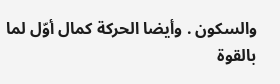والسكون . وأيضا الحركة كمال أوّل لما بالقوة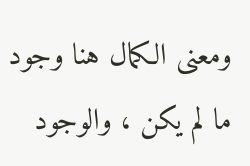ومعنى الكمال هنا وجود ما لم يكن ، والوجود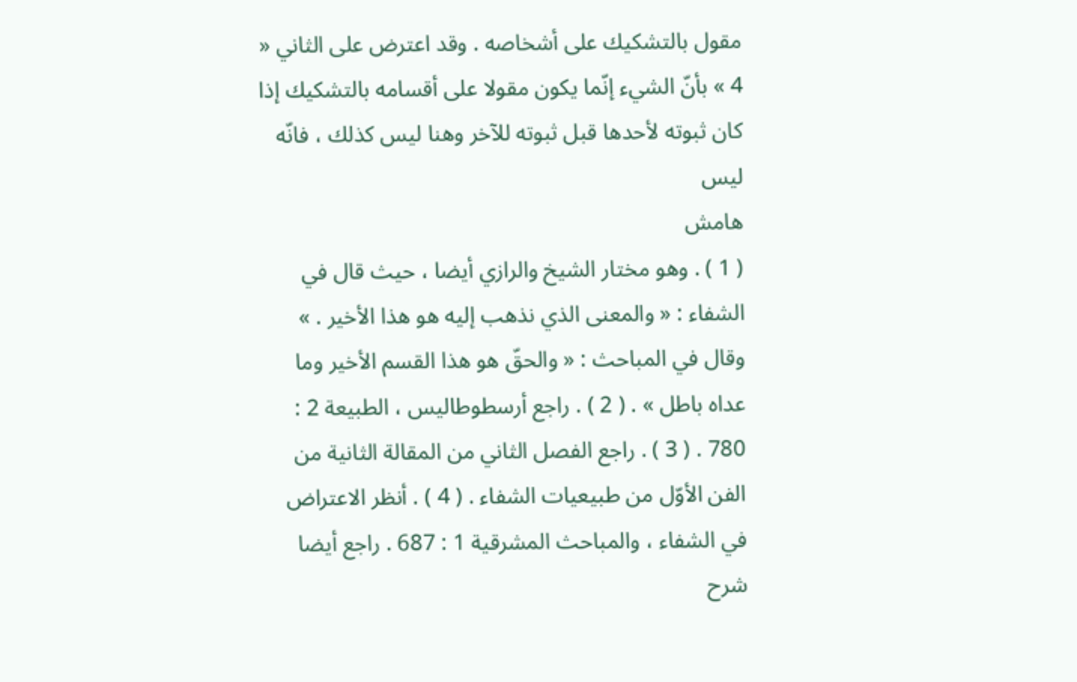مقول بالتشكيك على أشخاصه . وقد اعترض على الثاني « 4 » بأنّ الشيء إنّما يكون مقولا على أقسامه بالتشكيك إذا كان ثبوته لأحدها قبل ثبوته للآخر وهنا ليس كذلك ، فانّه ليس
هامش
( 1 ) . وهو مختار الشيخ والرازي أيضا ، حيث قال في الشفاء : « والمعنى الذي نذهب إليه هو هذا الأخير . » وقال في المباحث : « والحقّ هو هذا القسم الأخير وما عداه باطل » . ( 2 ) . راجع أرسطوطاليس ، الطبيعة 2 : 780 . ( 3 ) . راجع الفصل الثاني من المقالة الثانية من الفن الأوّل من طبيعيات الشفاء . ( 4 ) . أنظر الاعتراض في الشفاء ، والمباحث المشرقية 1 : 687 . راجع أيضا شرح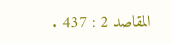المقاصد 2 : 437 .